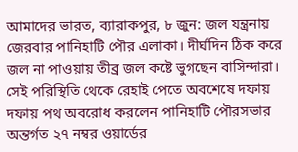আমাদের ভারত, ব্যারাকপুর, ৮ জুন: জল যন্ত্রনায় জেরবার পানিহাটি পৌর এলাকা। দীর্ঘদিন ঠিক করে জল না পাওয়ায় তীব্র জল কষ্টে ভুগছেন বাসিন্দারা। সেই পরিস্থিতি থেকে রেহাই পেতে অবশেষে দফায় দফায় পথ অবরোধ করলেন পানিহাটি পৌরসভার অন্তর্গত ২৭ নম্বর ওয়ার্ডের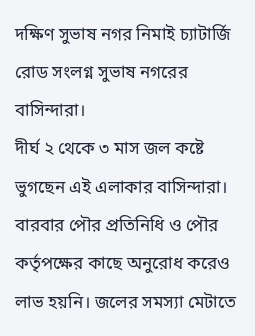দক্ষিণ সুভাষ নগর নিমাই চ্যাটার্জি রোড সংলগ্ন সুভাষ নগরের বাসিন্দারা।
দীর্ঘ ২ থেকে ৩ মাস জল কষ্টে ভুগছেন এই এলাকার বাসিন্দারা। বারবার পৌর প্রতিনিধি ও পৌর কর্তৃপক্ষের কাছে অনুরোধ করেও লাভ হয়নি। জলের সমস্যা মেটাতে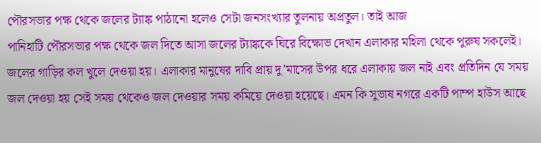পৌরসভার পক্ষ থেকে জলের ট্যাঙ্ক পাঠানো হলেও সেটা জনসংখ্যার তুলনায় অপ্রতুল। তাই আজ
পানিহাটি পৌরসভার পক্ষ থেকে জল দিতে আসা জলের ট্যাঙ্ককে ঘিরে বিক্ষোভ দেখান এলাকার মহিলা থেকে পুরুষ সকলেই। জলের গাড়ির কল খুলে দেওয়া হয়। এলাকার মানুষের দাবি প্রায় দু’মাসের উপর ধরে এলাকায় জল নাই এবং প্রতিদিন যে সময় জল দেওয়া হয় সেই সময় থেকেও জল দেওয়ার সময় কমিয়ে দেওয়া হয়েছে। এমন কি সুভাষ নগরে একটি পাম্প হাউস আছে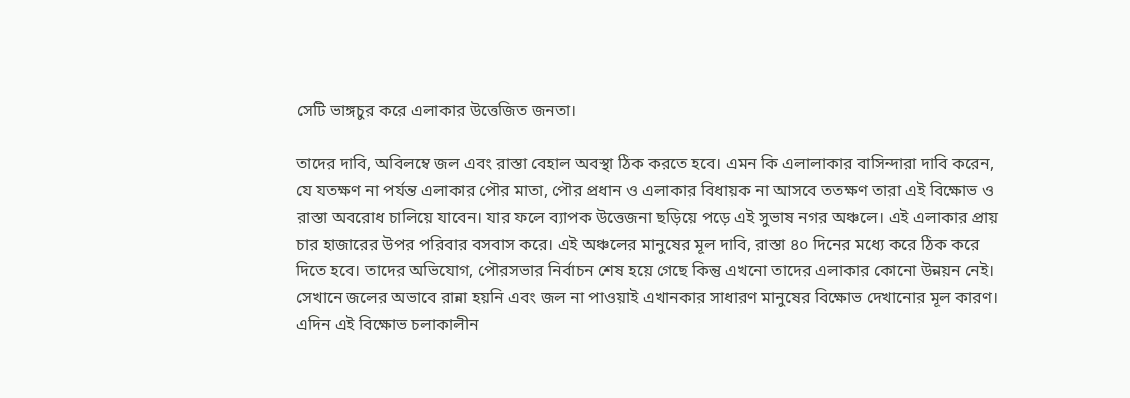সেটি ভাঙ্গচুর করে এলাকার উত্তেজিত জনতা।

তাদের দাবি, অবিলম্বে জল এবং রাস্তা বেহাল অবস্থা ঠিক করতে হবে। এমন কি এলালাকার বাসিন্দারা দাবি করেন, যে যতক্ষণ না পর্যন্ত এলাকার পৌর মাতা, পৌর প্রধান ও এলাকার বিধায়ক না আসবে ততক্ষণ তারা এই বিক্ষোভ ও রাস্তা অবরোধ চালিয়ে যাবেন। যার ফলে ব্যাপক উত্তেজনা ছড়িয়ে পড়ে এই সুভাষ নগর অঞ্চলে। এই এলাকার প্রায় চার হাজারের উপর পরিবার বসবাস করে। এই অঞ্চলের মানুষের মূল দাবি, রাস্তা ৪০ দিনের মধ্যে করে ঠিক করে দিতে হবে। তাদের অভিযোগ, পৌরসভার নির্বাচন শেষ হয়ে গেছে কিন্তু এখনো তাদের এলাকার কোনো উন্নয়ন নেই। সেখানে জলের অভাবে রান্না হয়নি এবং জল না পাওয়াই এখানকার সাধারণ মানুষের বিক্ষোভ দেখানোর মূল কারণ।
এদিন এই বিক্ষোভ চলাকালীন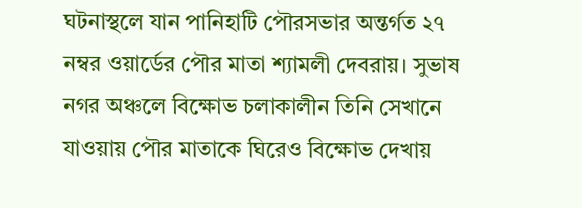ঘটনাস্থলে যান পানিহাটি পৌরসভার অন্তর্গত ২৭ নম্বর ওয়ার্ডের পৌর মাতা শ্যামলী দেবরায়। সুভাষ নগর অঞ্চলে বিক্ষোভ চলাকালীন তিনি সেখানে যাওয়ায় পৌর মাতাকে ঘিরেও বিক্ষোভ দেখায়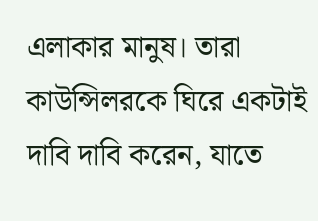এলাকার মানুষ। তারা কাউন্সিলরকে ঘিরে একটাই দাবি দাবি করেন, যাতে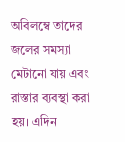অবিলম্বে তাদের জলের সমস্যা মেটানো যায় এবং রাস্তার ব্যবস্থা করা হয়। এদিন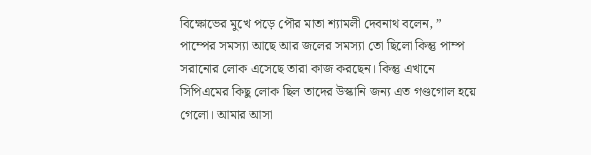বিক্ষোভের মুখে পড়ে পৌর মাতা শ্যামলী দেবনাথ বলেন, ” পাম্পের সমস্যা আছে আর জলের সমস্যা তো ছিলো কিন্তু পাম্প সরানোর লোক এসেছে তারা কাজ করছেন। কিন্তু এখানে সিপিএমের কিছু লোক ছিল তাদের উস্কানি জন্য এত গণ্ডগোল হয়ে গেলো। আমার আসা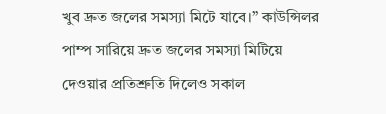খুব দ্রুত জলের সমস্যা মিটে যাবে।” কাউন্সিলর পাম্প সারিয়ে দ্রুত জলের সমস্যা মিটিয়ে দেওয়ার প্রতিশ্রুতি দিলেও সকাল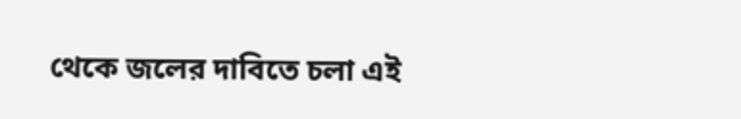থেকে জলের দাবিতে চলা এই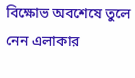বিক্ষোভ অবশেষে তুলে নেন এলাকার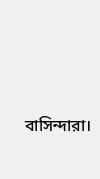বাসিন্দারা।